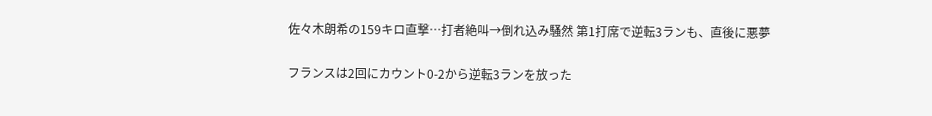佐々木朗希の159キロ直撃…打者絶叫→倒れ込み騒然 第1打席で逆転3ランも、直後に悪夢

フランスは2回にカウント0-2から逆転3ランを放った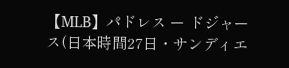【MLB】パドレス ー ドジャース(日本時間27日・サンディエ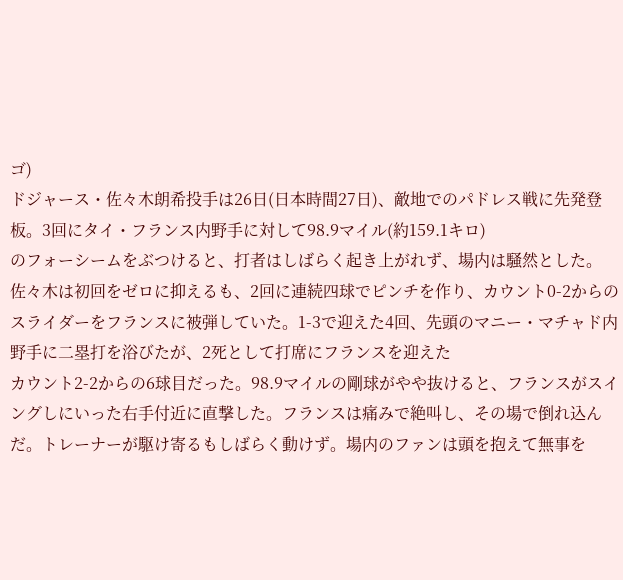ゴ)
ドジャース・佐々木朗希投手は26日(日本時間27日)、敵地でのパドレス戦に先発登板。3回にタイ・フランス内野手に対して98.9マイル(約159.1キロ)
のフォーシームをぶつけると、打者はしばらく起き上がれず、場内は騒然とした。
佐々木は初回をゼロに抑えるも、2回に連続四球でピンチを作り、カウント0-2からのスライダーをフランスに被弾していた。1-3で迎えた4回、先頭のマニー・マチャド内野手に二塁打を浴びたが、2死として打席にフランスを迎えた
カウント2-2からの6球目だった。98.9マイルの剛球がやや抜けると、フランスがスイングしにいった右手付近に直撃した。フランスは痛みで絶叫し、その場で倒れ込んだ。トレーナーが駆け寄るもしばらく動けず。場内のファンは頭を抱えて無事を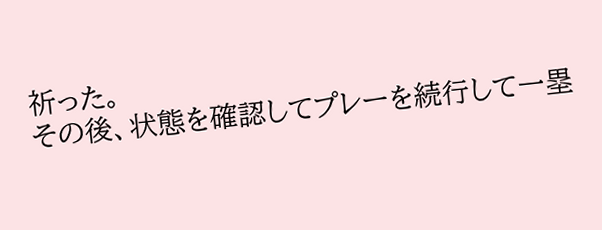祈った。
その後、状態を確認してプレーを続行して一塁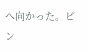へ向かった。ピン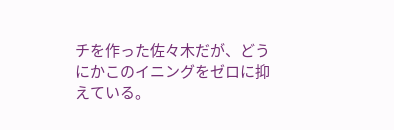チを作った佐々木だが、どうにかこのイニングをゼロに抑えている。